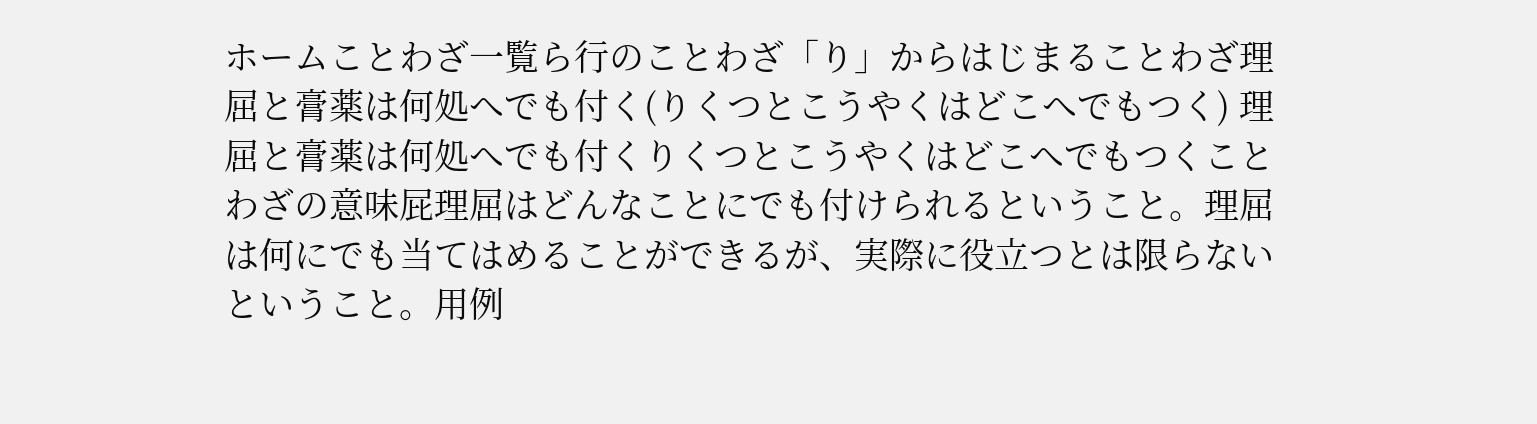ホームことわざ一覧ら行のことわざ「り」からはじまることわざ理屈と膏薬は何処へでも付く(りくつとこうやくはどこへでもつく) 理屈と膏薬は何処へでも付くりくつとこうやくはどこへでもつくことわざの意味屁理屈はどんなことにでも付けられるということ。理屈は何にでも当てはめることができるが、実際に役立つとは限らないということ。用例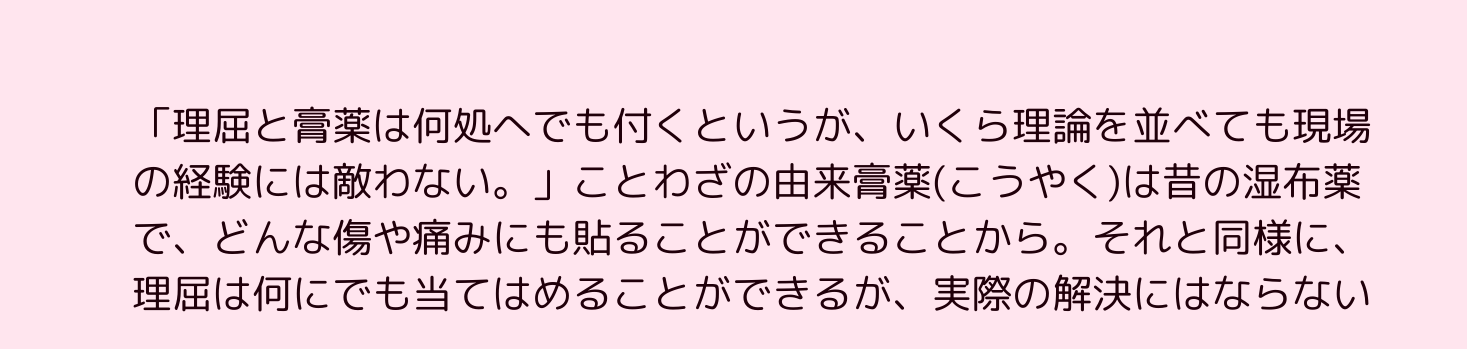「理屈と膏薬は何処へでも付くというが、いくら理論を並べても現場の経験には敵わない。」ことわざの由来膏薬(こうやく)は昔の湿布薬で、どんな傷や痛みにも貼ることができることから。それと同様に、理屈は何にでも当てはめることができるが、実際の解決にはならない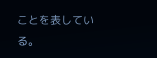ことを表している。